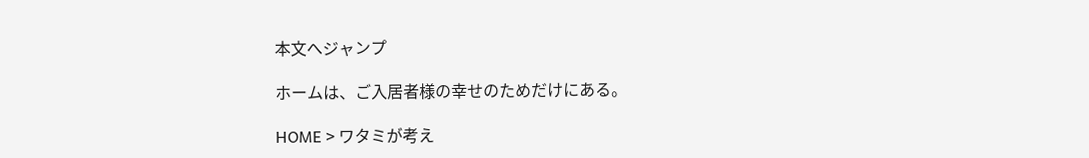本文へジャンプ

ホームは、ご入居者様の幸せのためだけにある。

HOME > ワタミが考え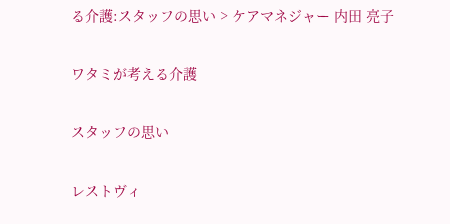る介護:スタッフの思い > ケアマネジャー 内田 亮子

ワタミが考える介護

スタッフの思い

レストヴィ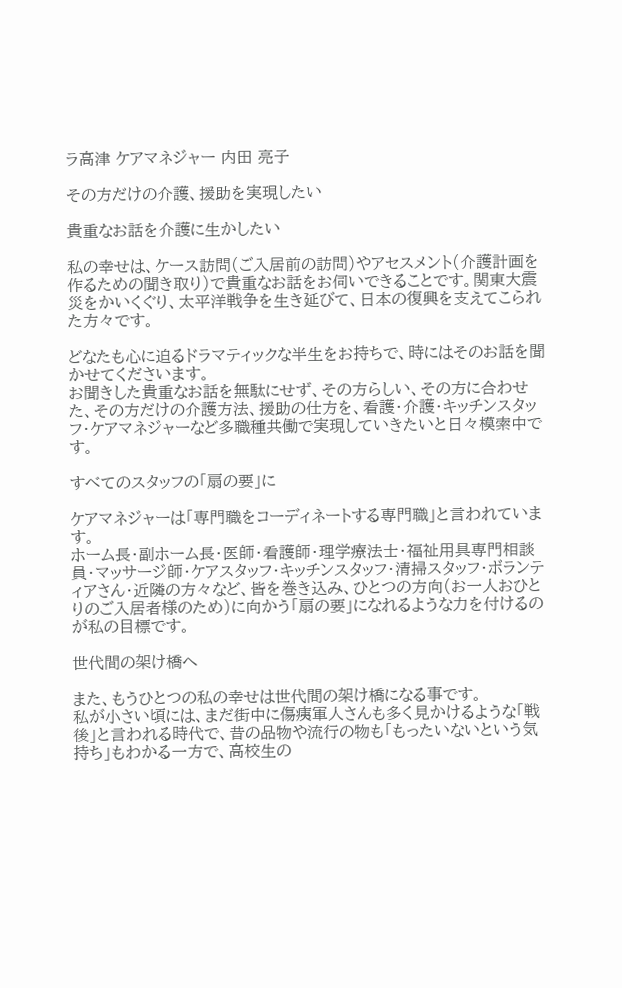ラ高津 ケアマネジャー 内田 亮子

その方だけの介護、援助を実現したい

貴重なお話を介護に生かしたい

私の幸せは、ケース訪問(ご入居前の訪問)やアセスメント(介護計画を作るための聞き取り)で貴重なお話をお伺いできることです。関東大震災をかいくぐり、太平洋戦争を生き延びて、日本の復興を支えてこられた方々です。

どなたも心に迫るドラマティックな半生をお持ちで、時にはそのお話を聞かせてくださいます。
お聞きした貴重なお話を無駄にせず、その方らしい、その方に合わせた、その方だけの介護方法、援助の仕方を、看護・介護・キッチンスタッフ・ケアマネジャーなど多職種共働で実現していきたいと日々模索中です。

すべてのスタッフの「扇の要」に

ケアマネジャーは「専門職をコーディネートする専門職」と言われています。
ホーム長・副ホーム長・医師・看護師・理学療法士・福祉用具専門相談員・マッサージ師・ケアスタッフ・キッチンスタッフ・清掃スタッフ・ボランティアさん・近隣の方々など、皆を巻き込み、ひとつの方向(お一人おひとりのご入居者様のため)に向かう「扇の要」になれるような力を付けるのが私の目標です。

世代間の架け橋へ

また、もうひとつの私の幸せは世代間の架け橋になる事です。
私が小さい頃には、まだ街中に傷痍軍人さんも多く見かけるような「戦後」と言われる時代で、昔の品物や流行の物も「もったいないという気持ち」もわかる一方で、高校生の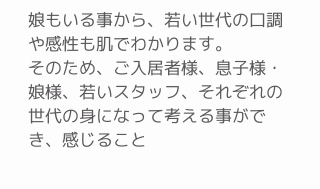娘もいる事から、若い世代の口調や感性も肌でわかります。
そのため、ご入居者様、息子様・娘様、若いスタッフ、それぞれの世代の身になって考える事ができ、感じること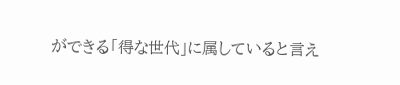ができる「得な世代」に属していると言え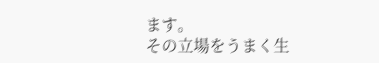ます。
その立場をうまく生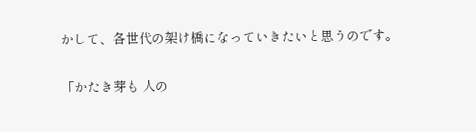かして、各世代の架け橋になっていきたいと思うのです。

「かたき芽も 人の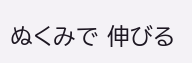ぬくみで 伸びる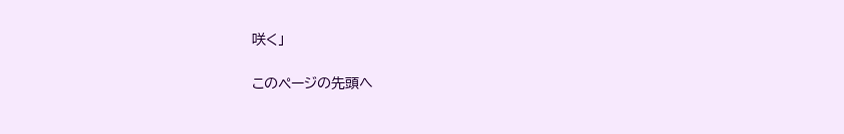咲く」

このページの先頭へ